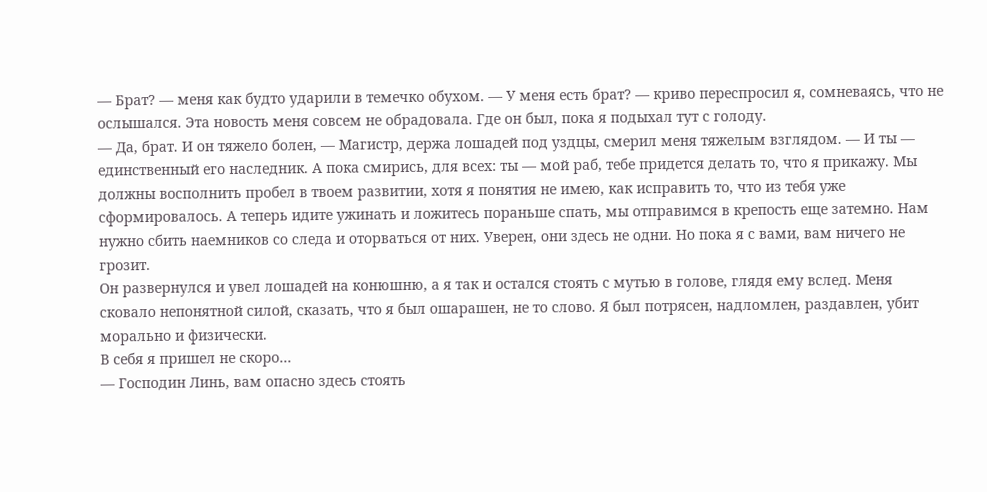— Брат? — меня как будто ударили в темечко обухом. — У меня есть брат? — криво переспросил я, сомневаясь, что не ослышался. Эта новость меня совсем не обрадовала. Где он был, пока я подыхал тут с голоду.
— Да, брат. И он тяжело болен, — Магистр, держа лошадей под уздцы, смерил меня тяжелым взглядом. — И ты — единственный его наследник. А пока смирись, для всех: ты — мой раб, тебе придется делать то, что я прикажу. Мы должны восполнить пробел в твоем развитии, хотя я понятия не имею, как исправить то, что из тебя уже сформировалось. А теперь идите ужинать и ложитесь пораньше спать, мы отправимся в крепость еще затемно. Нам нужно сбить наемников со следа и оторваться от них. Уверен, они здесь не одни. Но пока я с вами, вам ничего не грозит.
Он развернулся и увел лошадей на конюшню, а я так и остался стоять с мутью в голове, глядя ему вслед. Меня сковало непонятной силой, сказать, что я был ошарашен, не то слово. Я был потрясен, надломлен, раздавлен, убит морально и физически.
В себя я пришел не скоро…
— Господин Линь, вам опасно здесь стоять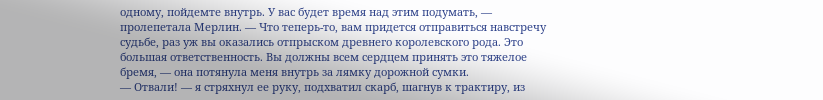одному, пойдемте внутрь. У вас будет время над этим подумать, — пролепетала Мерлин. — Что теперь-то, вам придется отправиться навстречу судьбе, раз уж вы оказались отпрыском древнего королевского рода. Это большая ответственность. Вы должны всем сердцем принять это тяжелое бремя, — она потянула меня внутрь за лямку дорожной сумки.
— Отвали! — я стряхнул ее руку, подхватил скарб, шагнув к трактиру, из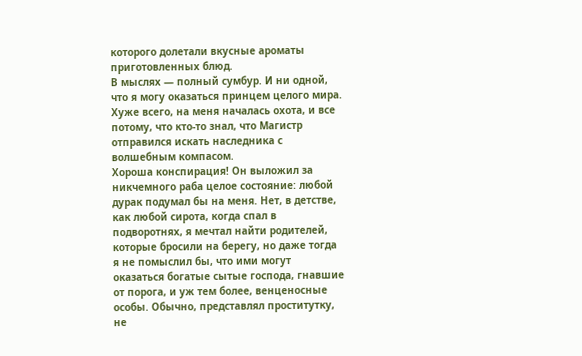которого долетали вкусные ароматы приготовленных блюд.
В мыслях — полный сумбур. И ни одной, что я могу оказаться принцем целого мира. Хуже всего, на меня началась охота, и все потому, что кто-то знал, что Магистр отправился искать наследника с волшебным компасом.
Хороша конспирация! Он выложил за никчемного раба целое состояние: любой дурак подумал бы на меня. Нет, в детстве, как любой сирота, когда спал в подворотнях, я мечтал найти родителей, которые бросили на берегу, но даже тогда я не помыслил бы, что ими могут оказаться богатые сытые господа, гнавшие от порога, и уж тем более, венценосные особы. Обычно, представлял проститутку, не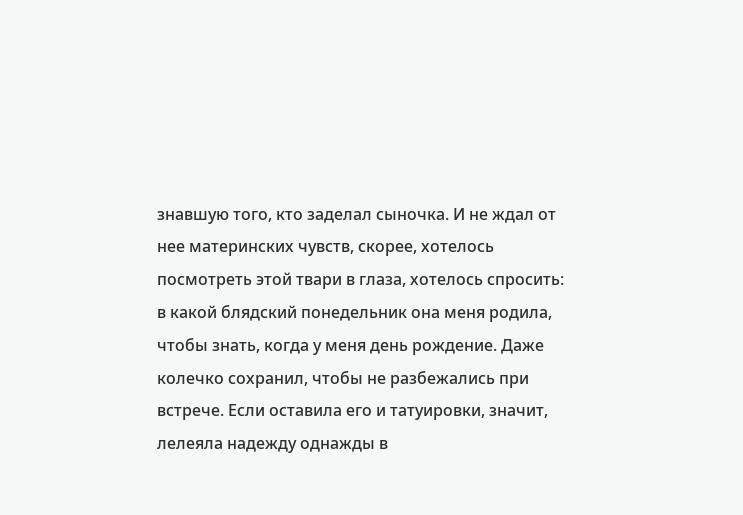знавшую того, кто заделал сыночка. И не ждал от нее материнских чувств, скорее, хотелось посмотреть этой твари в глаза, хотелось спросить: в какой блядский понедельник она меня родила, чтобы знать, когда у меня день рождение. Даже колечко сохранил, чтобы не разбежались при встрече. Если оставила его и татуировки, значит, лелеяла надежду однажды в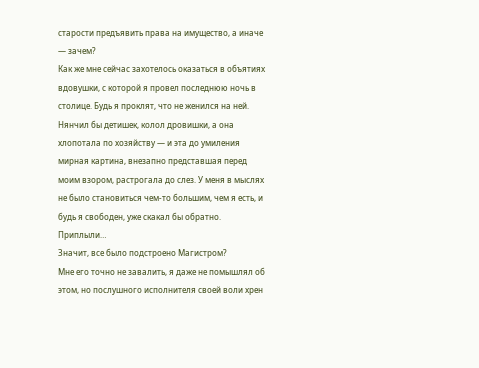старости предъявить права на имущество, а иначе — зачем?
Как же мне сейчас захотелось оказаться в объятиях вдовушки, с которой я провел последнюю ночь в столице. Будь я проклят, что не женился на ней. Нянчил бы детишек, колол дровишки, а она хлопотала по хозяйству — и эта до умиления мирная картина, внезапно представшая перед моим взором, растрогала до слез. У меня в мыслях не было становиться чем-то большим, чем я есть, и будь я свободен, уже скакал бы обратно.
Приплыли…
Значит, все было подстроено Магистром?
Мне его точно не завалить, я даже не помышлял об этом, но послушного исполнителя своей воли хрен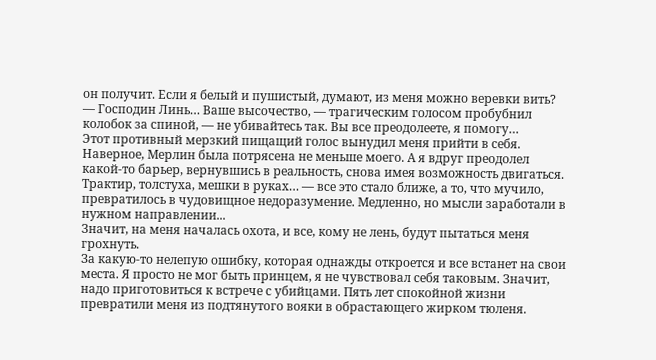он получит. Если я белый и пушистый, думают, из меня можно веревки вить?
— Господин Линь… Ваше высочество, — трагическим голосом пробубнил колобок за спиной, — не убивайтесь так. Вы все преодолеете, я помогу…
Этот противный мерзкий пищащий голос вынудил меня прийти в себя. Наверное, Мерлин была потрясена не меньше моего. А я вдруг преодолел какой-то барьер, вернувшись в реальность, снова имея возможность двигаться.
Трактир, толстуха, мешки в руках… — все это стало ближе, а то, что мучило, превратилось в чудовищное недоразумение. Медленно, но мысли заработали в нужном направлении...
Значит, на меня началась охота, и все, кому не лень, будут пытаться меня грохнуть.
За какую-то нелепую ошибку, которая однажды откроется и все встанет на свои места. Я просто не мог быть принцем, я не чувствовал себя таковым. Значит, надо приготовиться к встрече с убийцами. Пять лет спокойной жизни превратили меня из подтянутого вояки в обрастающего жирком тюленя.